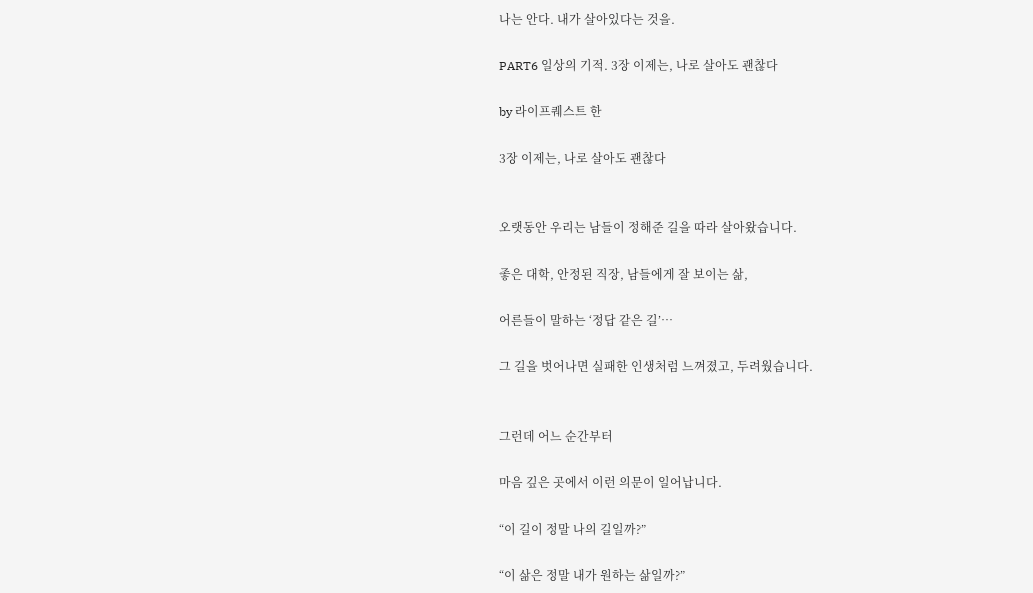나는 안다. 내가 살아있다는 것을.

PART6 일상의 기적. 3장 이제는, 나로 살아도 괜찮다

by 라이프퀘스트 한

3장 이제는, 나로 살아도 괜찮다


오랫동안 우리는 남들이 정해준 길을 따라 살아왔습니다.

좋은 대학, 안정된 직장, 남들에게 잘 보이는 삶,

어른들이 말하는 ‘정답 같은 길’…

그 길을 벗어나면 실패한 인생처럼 느껴졌고, 두려웠습니다.


그런데 어느 순간부터

마음 깊은 곳에서 이런 의문이 일어납니다.

“이 길이 정말 나의 길일까?”

“이 삶은 정말 내가 원하는 삶일까?”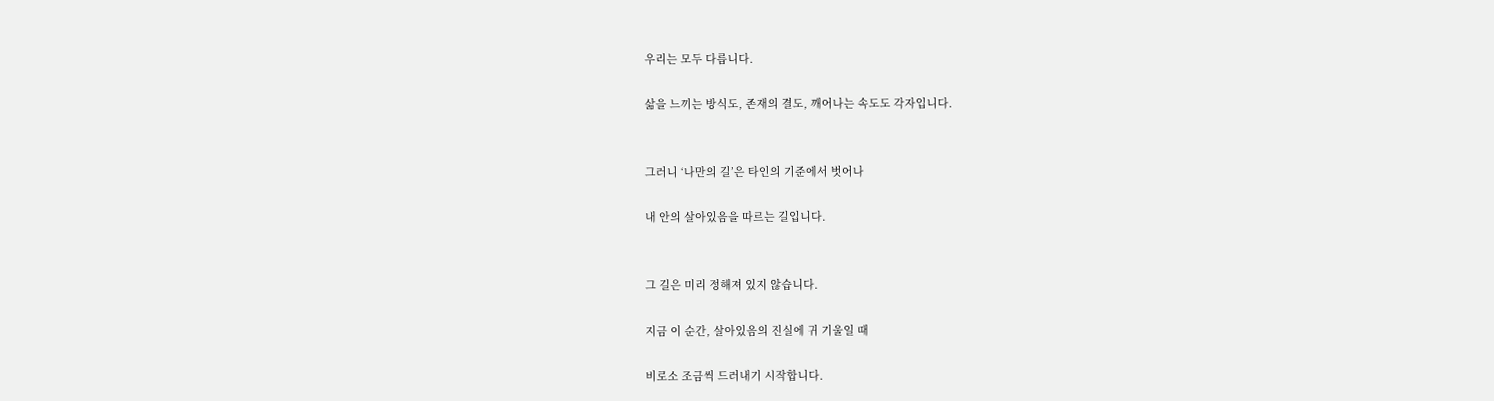우리는 모두 다릅니다.

삶을 느끼는 방식도, 존재의 결도, 깨어나는 속도도 각자입니다.


그러니 ‘나만의 길’은 타인의 기준에서 벗어나

내 안의 살아있음을 따르는 길입니다.


그 길은 미리 정해져 있지 않습니다.

지금 이 순간, 살아있음의 진실에 귀 기울일 때

비로소 조금씩 드러내기 시작합니다.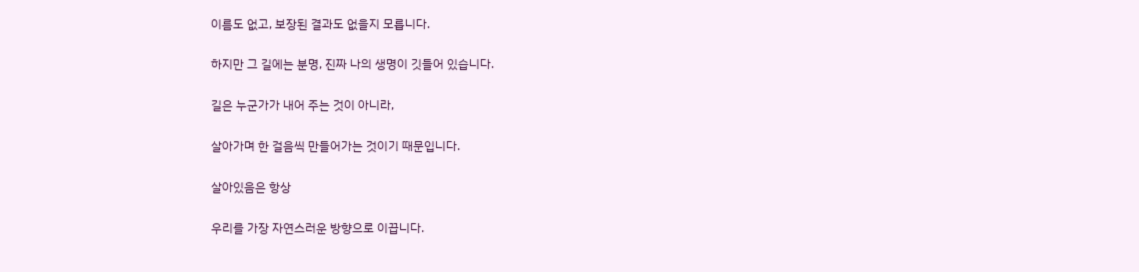이름도 없고, 보장된 결과도 없을지 모릅니다.

하지만 그 길에는 분명, 진짜 나의 생명이 깃들어 있습니다.

길은 누군가가 내어 주는 것이 아니라,

살아가며 한 걸음씩 만들어가는 것이기 때문입니다.

살아있음은 항상

우리를 가장 자연스러운 방향으로 이끕니다.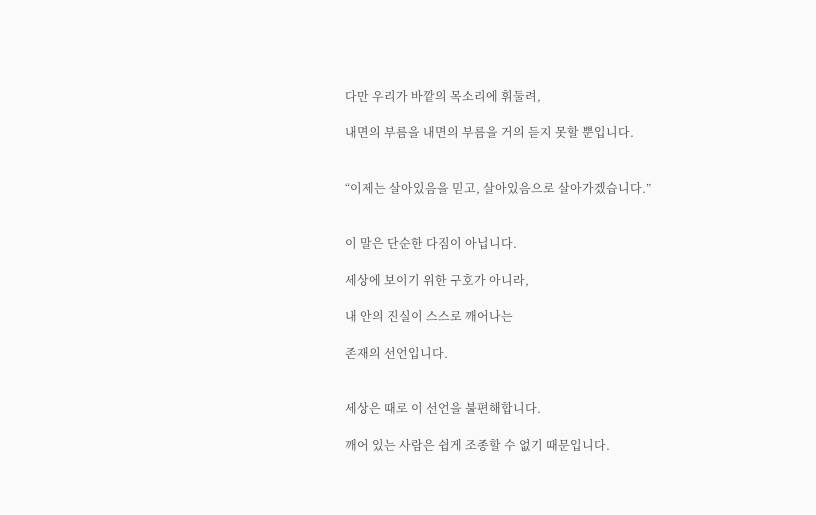다만 우리가 바깥의 목소리에 휘둘려,

내면의 부름을 내면의 부름을 거의 듣지 못할 뿐입니다.


“이제는 살아있음을 믿고, 살아있음으로 살아가겠습니다.”


이 말은 단순한 다짐이 아닙니다.

세상에 보이기 위한 구호가 아니라,

내 안의 진실이 스스로 깨어나는

존재의 선언입니다.


세상은 때로 이 선언을 불편해합니다.

깨어 있는 사람은 쉽게 조종할 수 없기 때문입니다.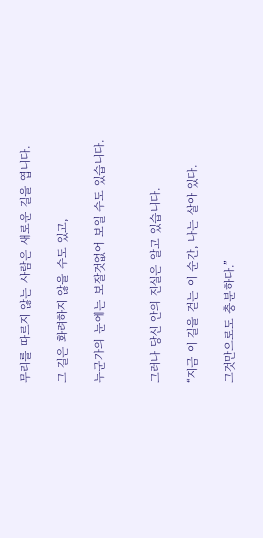무리를 따르지 않는 사람은 새로운 길을 엽니다.

그 길은 화려하지 않을 수도 있고,

누군가의 눈에는 보잘것없어 보일 수도 있습니다.


그러나 당신 안의 진실은 알고 있습니다.

“지금 이 길을 걷는 이 순간, 나는 살아 있다.

그것만으로도 충분하다.”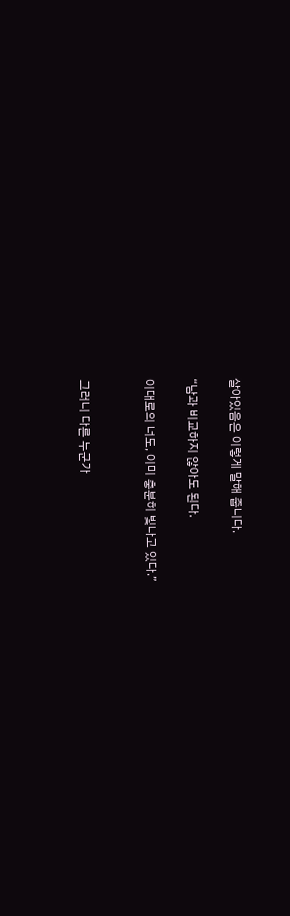살아있음은 이렇게 말해 줍니다.

“남과 비교하지 않아도 된다.

이대로의 너도, 이미 충분히 빛나고 있다.”


그러니 다른 누군가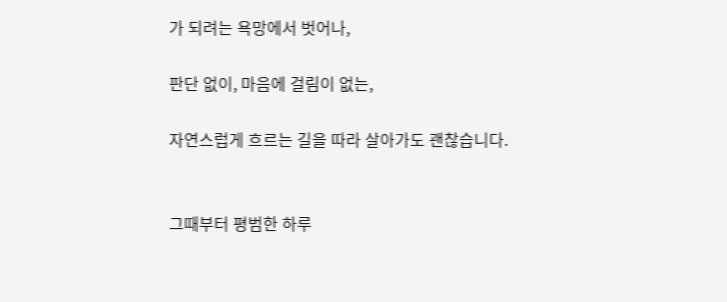가 되려는 욕망에서 벗어나,

판단 없이, 마음에 걸림이 없는,

자연스럽게 흐르는 길을 따라 살아가도 괜찮습니다.


그때부터 평범한 하루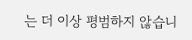는 더 이상 평범하지 않습니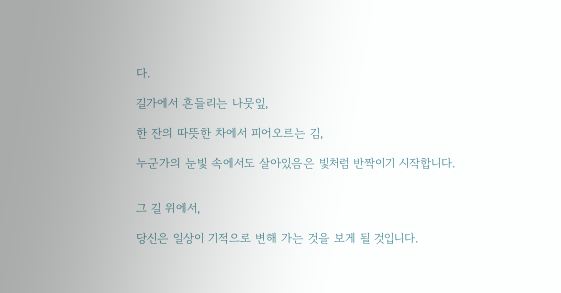다.

길가에서 흔들리는 나뭇잎,

한 잔의 따뜻한 차에서 피어오르는 김,

누군가의 눈빛 속에서도 살아있음은 빛처럼 반짝이기 시작합니다.


그 길 위에서,

당신은 일상이 기적으로 변해 가는 것을 보게 될 것입니다.